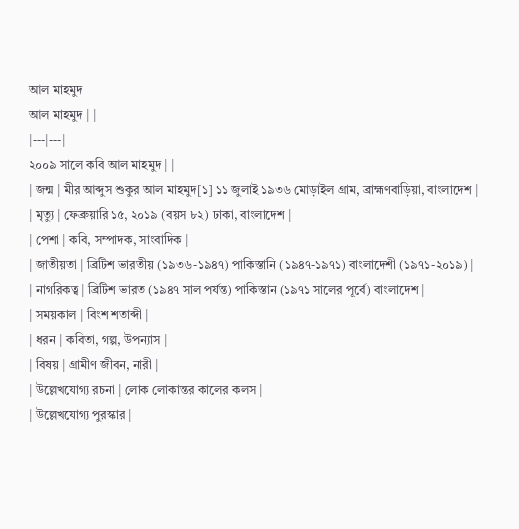আল মাহমুদ
আল মাহমুদ | |
|---|---|
২০০৯ সালে কবি আল মাহমুদ | |
| জন্ম | মীর আব্দুস শুকুর আল মাহমুদ[১] ১১ জুলাই ১৯৩৬ মোড়াইল গ্রাম, ব্রাহ্মণবাড়িয়া, বাংলাদেশ |
| মৃত্যু | ফেব্রুয়ারি ১৫, ২০১৯ (বয়স ৮২) ঢাকা, বাংলাদেশ |
| পেশা | কবি, সম্পাদক, সাংবাদিক |
| জাতীয়তা | ব্রিটিশ ভারতীয় (১৯৩৬-১৯৪৭) পাকিস্তানি (১৯৪৭-১৯৭১) বাংলাদেশী (১৯৭১-২০১৯) |
| নাগরিকত্ব | ব্রিটিশ ভারত (১৯৪৭ সাল পর্যন্ত) পাকিস্তান (১৯৭১ সালের পূর্বে) বাংলাদেশ |
| সময়কাল | বিংশ শতাব্দী |
| ধরন | কবিতা, গল্প, উপন্যাস |
| বিষয় | গ্রামীণ জীবন, নারী |
| উল্লেখযোগ্য রচনা | লোক লোকান্তর কালের কলস |
| উল্লেখযোগ্য পুরস্কার |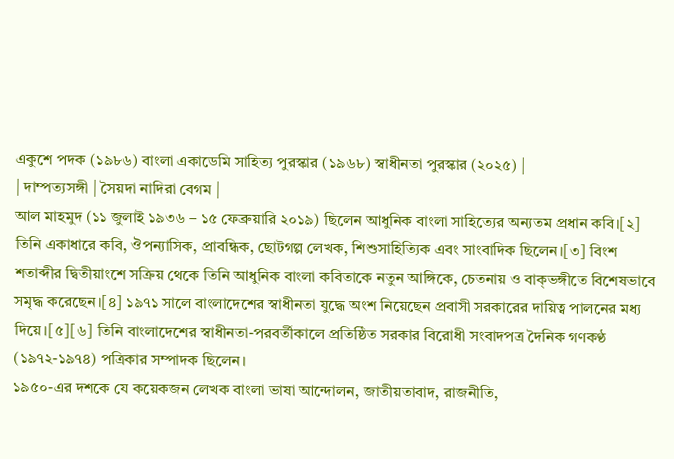একুশে পদক (১৯৮৬) বাংলা একাডেমি সাহিত্য পুরস্কার (১৯৬৮) স্বাধীনতা পুরস্কার (২০২৫) |
| দাম্পত্যসঙ্গী | সৈয়দা নাদিরা বেগম |
আল মাহমুদ (১১ জুলাই ১৯৩৬ – ১৫ ফেব্রুয়ারি ২০১৯) ছিলেন আধুনিক বাংলা সাহিত্যের অন্যতম প্রধান কবি।[২] তিনি একাধারে কবি, ঔপন্যাসিক, প্রাবন্ধিক, ছোটগল্প লেখক, শিশুসাহিত্যিক এবং সাংবাদিক ছিলেন।[৩] বিংশ শতাব্দীর দ্বিতীয়াংশে সক্রিয় থেকে তিনি আধুনিক বাংলা কবিতাকে নতুন আঙ্গিকে, চেতনায় ও বাক্ভঙ্গীতে বিশেষভাবে সমৃদ্ধ করেছেন।[৪] ১৯৭১ সালে বাংলাদেশের স্বাধীনতা যুদ্ধে অংশ নিয়েছেন প্রবাসী সরকারের দায়িত্ব পালনের মধ্য দিয়ে।[৫][৬] তিনি বাংলাদেশের স্বাধীনতা-পরবর্তীকালে প্রতিষ্ঠিত সরকার বিরোধী সংবাদপত্র দৈনিক গণকণ্ঠ (১৯৭২-১৯৭৪) পত্রিকার সম্পাদক ছিলেন।
১৯৫০-এর দশকে যে কয়েকজন লেখক বাংলা ভাষা আন্দোলন, জাতীয়তাবাদ, রাজনীতি,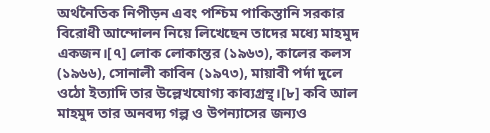অর্থনৈতিক নিপীড়ন এবং পশ্চিম পাকিস্তানি সরকার বিরোধী আন্দোলন নিয়ে লিখেছেন তাদের মধ্যে মাহমুদ একজন।[৭] লোক লোকান্তর (১৯৬৩), কালের কলস (১৯৬৬), সোনালী কাবিন (১৯৭৩), মায়াবী পর্দা দুলে ওঠো ইত্যাদি তার উল্লেখযোগ্য কাব্যগ্রন্থ।[৮] কবি আল মাহমুদ তার অনবদ্য গল্প ও উপন্যাসের জন্যও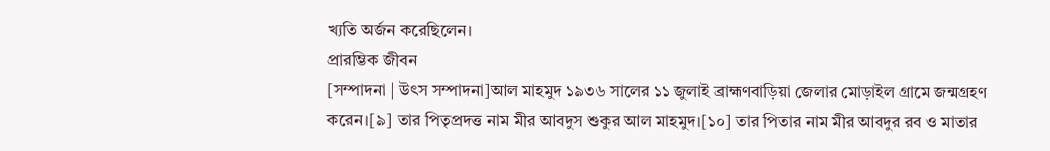খ্যতি অর্জন করেছিলেন।
প্রারম্ভিক জীবন
[সম্পাদনা | উৎস সম্পাদনা]আল মাহমুদ ১৯৩৬ সালের ১১ জুলাই ব্রাহ্মণবাড়িয়া জেলার মোড়াইল গ্রামে জন্মগ্রহণ করেন।[৯] তার পিতৃপ্রদত্ত নাম মীর আবদুস শুকুর আল মাহমুদ।[১০] তার পিতার নাম মীর আবদুর রব ও মাতার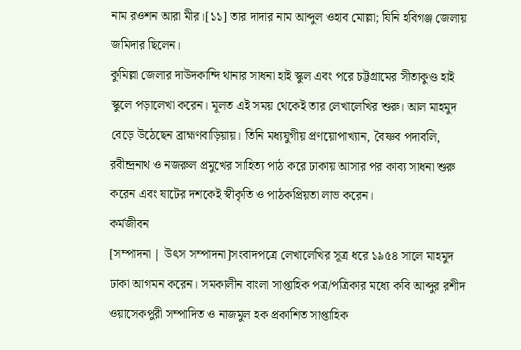নাম রওশন আরা মীর।[১১] তার দাদার নাম আব্দুল ওহাব মোল্লা; যিনি হবিগঞ্জ জেলায় জমিদার ছিলেন।
কুমিল্লা জেলার দাউদকান্দি থানার সাধনা হাই স্কুল এবং পরে চট্টগ্রামের সীতাকুণ্ড হাই স্কুলে পড়ালেখা করেন। মূলত এই সময় থেকেই তার লেখালেখির শুরু। আল মাহমুদ বেড়ে উঠেছেন ব্রাহ্মণবাড়িয়ায়। তিনি মধ্যযুগীয় প্রণয়োপাখ্যান, বৈষ্ণব পদাবলি, রবীন্দ্রনাথ ও নজরুল প্রমুখের সাহিত্য পাঠ করে ঢাকায় আসার পর কাব্য সাধনা শুরু করেন এবং ষাটের দশকেই স্বীকৃতি ও পাঠকপ্রিয়তা লাভ করেন।
কর্মজীবন
[সম্পাদনা | উৎস সম্পাদনা]সংবাদপত্রে লেখালেখির সূত্র ধরে ১৯৫৪ সালে মাহমুদ ঢাকা আগমন করেন। সমকালীন বাংলা সাপ্তাহিক পত্র/পত্রিকার মধ্যে কবি আব্দুর রশীদ ওয়াসেকপুরী সম্পাদিত ও নাজমুল হক প্রকাশিত সাপ্তাহিক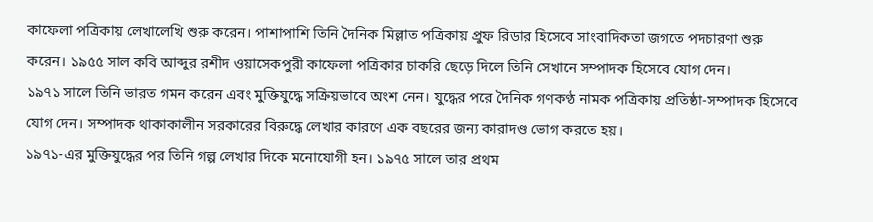কাফেলা পত্রিকায় লেখালেখি শুরু করেন। পাশাপাশি তিনি দৈনিক মিল্লাত পত্রিকায় প্রুফ রিডার হিসেবে সাংবাদিকতা জগতে পদচারণা শুরু করেন। ১৯৫৫ সাল কবি আব্দুর রশীদ ওয়াসেকপুরী কাফেলা পত্রিকার চাকরি ছেড়ে দিলে তিনি সেখানে সম্পাদক হিসেবে যোগ দেন।
১৯৭১ সালে তিনি ভারত গমন করেন এবং মুক্তিযুদ্ধে সক্রিয়ভাবে অংশ নেন। যুদ্ধের পরে দৈনিক গণকণ্ঠ নামক পত্রিকায় প্রতিষ্ঠা-সম্পাদক হিসেবে যোগ দেন। সম্পাদক থাকাকালীন সরকারের বিরুদ্ধে লেখার কারণে এক বছরের জন্য কারাদণ্ড ভোগ করতে হয়।
১৯৭১-এর মুক্তিযুদ্ধের পর তিনি গল্প লেখার দিকে মনোযোগী হন। ১৯৭৫ সালে তার প্রথম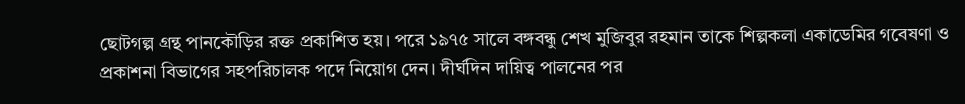ছোটগল্প গ্রন্থ পানকৌড়ির রক্ত প্রকাশিত হয়। পরে ১৯৭৫ সালে বঙ্গবন্ধু শেখ মুজিবুর রহমান তাকে শিল্পকলা একাডেমির গবেষণা ও প্রকাশনা বিভাগের সহপরিচালক পদে নিয়োগ দেন। দীর্ঘদিন দায়িত্ব পালনের পর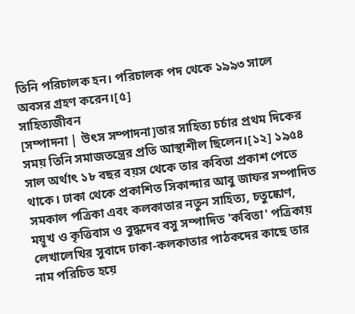তিনি পরিচালক হন। পরিচালক পদ থেকে ১৯৯৩ সালে অবসর গ্রহণ করেন।[৫]
সাহিত্যজীবন
[সম্পাদনা | উৎস সম্পাদনা]তার সাহিত্য চর্চার প্রথম দিকের সময় তিনি সমাজতন্ত্রের প্রতি আস্থাশীল ছিলেন।[১২] ১৯৫৪ সাল অর্থাৎ ১৮ বছর বয়স থেকে তার কবিতা প্রকাশ পেতে থাকে। ঢাকা থেকে প্রকাশিত সিকান্দার আবু জাফর সম্পাদিত সমকাল পত্রিকা এবং কলকাতার নতুন সাহিত্য, চতুষ্কোণ, ময়ূখ ও কৃত্তিবাস ও বুদ্ধদেব বসু সম্পাদিত 'কবিতা' পত্রিকায় লেখালেখির সুবাদে ঢাকা-কলকাতার পাঠকদের কাছে তার নাম পরিচিত হয়ে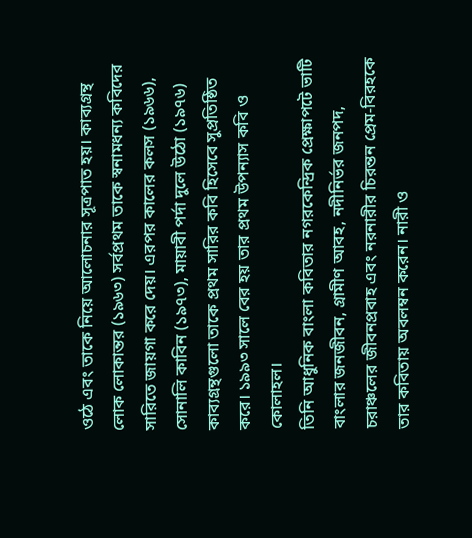ওঠে এবং তাকে নিয়ে আলোচনার সূত্রপাত হয়। কাব্যগ্রন্থ লোক লোকান্তর (১৯৬৩) সর্বপ্রথম তাকে স্বনামধন্য কবিদের সারিতে জায়গা করে দেয়। এরপর কালের কলস (১৯৬৬), সোনালি কাবিন (১৯৭৩), মায়াবী পর্দা দুলে উঠো (১৯৭৬) কাব্যগ্রন্থগুলো তাকে প্রথম সারির কবি হিসেবে সুপ্রতিষ্ঠিত করে। ১৯৯৩ সালে বের হয় তার প্রথম উপন্যাস কবি ও কোলাহল।
তিনি আধুনিক বাংলা কবিতার নগরকেন্দ্রিক প্রেক্ষাপটে ভাটি বাংলার জনজীবন, গ্রামীণ আবহ, নদীনির্ভর জনপদ, চরাঞ্চলের জীবনপ্রবাহ এবং নরনারীর চিরন্তন প্রেম-বিরহকে তার কবিতায় অবলম্বন করেন। নারী ও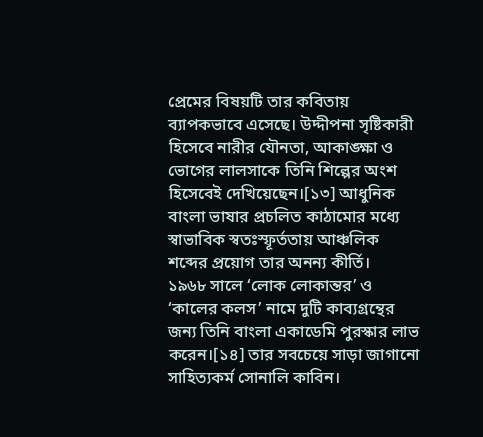প্রেমের বিষয়টি তার কবিতায় ব্যাপকভাবে এসেছে। উদ্দীপনা সৃষ্টিকারী হিসেবে নারীর যৌনতা, আকাঙ্ক্ষা ও ভোগের লালসাকে তিনি শিল্পের অংশ হিসেবেই দেখিয়েছেন।[১৩] আধুনিক বাংলা ভাষার প্রচলিত কাঠামোর মধ্যে স্বাভাবিক স্বতঃস্ফূর্ততায় আঞ্চলিক শব্দের প্রয়োগ তার অনন্য কীর্তি।
১৯৬৮ সালে ‘লোক লোকান্তর’ ও ‘কালের কলস’ নামে দুটি কাব্যগ্রন্থের জন্য তিনি বাংলা একাডেমি পুরস্কার লাভ করেন।[১৪] তার সবচেয়ে সাড়া জাগানো সাহিত্যকর্ম সোনালি কাবিন।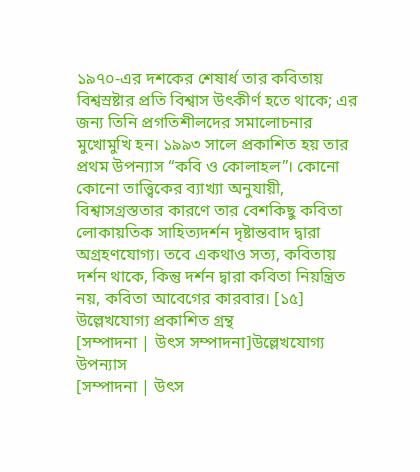১৯৭০-এর দশকের শেষার্ধ তার কবিতায় বিশ্বস্রষ্টার প্রতি বিশ্বাস উৎকীর্ণ হতে থাকে; এর জন্য তিনি প্রগতিশীলদের সমালোচনার মুখোমুখি হন। ১৯৯৩ সালে প্রকাশিত হয় তার প্রথম উপন্যাস “কবি ও কোলাহল”। কোনো কোনো তাত্ত্বিকের ব্যাখ্যা অনুযায়ী, বিশ্বাসগ্রস্ততার কারণে তার বেশকিছু কবিতা লোকায়তিক সাহিত্যদর্শন দৃষ্টান্তবাদ দ্বারা অগ্রহণযোগ্য। তবে একথাও সত্য, কবিতায় দর্শন থাকে, কিন্তু দর্শন দ্বারা কবিতা নিয়ন্ত্রিত নয়, কবিতা আবেগের কারবার। [১৫]
উল্লেখযোগ্য প্রকাশিত গ্রন্থ
[সম্পাদনা | উৎস সম্পাদনা]উল্লেখযোগ্য উপন্যাস
[সম্পাদনা | উৎস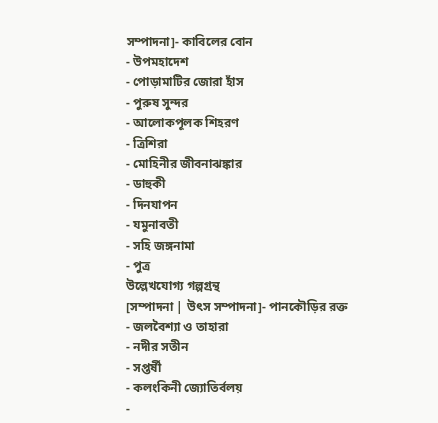সম্পাদনা]- কাবিলের বোন
- উপমহাদেশ
- পোড়ামাটির জোরা হাঁস
- পুরুষ সুন্দর
- আলোকপূলক শিহরণ
- ত্রিশিরা
- মোহিনীর জীবনাঝঙ্কার
- ডাহুকী
- দিনযাপন
- যমুনাবতী
- সহি জঙ্গনামা
- পুত্র
উল্লেখযোগ্য গল্পগ্রন্থ
[সম্পাদনা | উৎস সম্পাদনা]- পানকৌড়ির রক্ত
- জলবৈশ্যা ও তাহারা
- নদীর সতীন
- সপ্তর্ষী
- কলংকিনী জ্যোতির্বলয়
-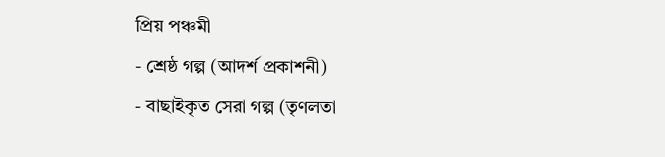প্রিয় পঞ্চমী
- শ্রেষ্ঠ গল্প (আদর্শ প্রকাশনী)
- বাছাইকৃত সেরা গল্প (তৃণলতা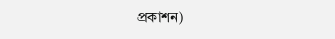প্রকাশন)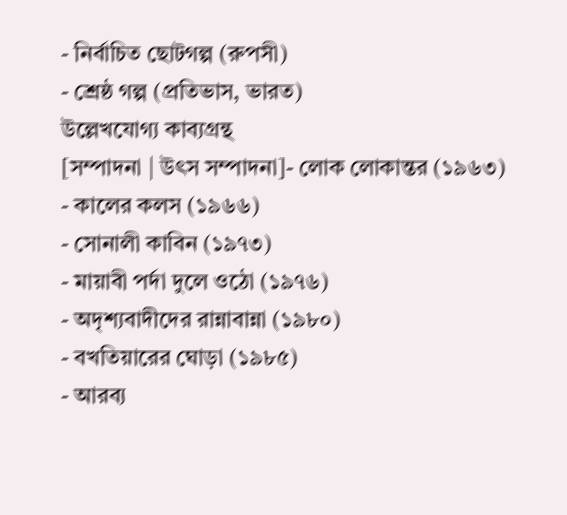- নির্বাচিত ছোটগল্প (রুপসী)
- শ্রেষ্ঠ গল্প (প্রতিভাস, ভারত)
উল্লেখযোগ্য কাব্যগ্রন্থ
[সম্পাদনা | উৎস সম্পাদনা]- লোক লোকান্তর (১৯৬৩)
- কালের কলস (১৯৬৬)
- সোনালী কাবিন (১৯৭৩)
- মায়াবী পর্দা দুলে ওঠো (১৯৭৬)
- অদৃশ্যবাদীদের রান্নাবান্না (১৯৮০)
- বখতিয়ারের ঘোড়া (১৯৮৫)
- আরব্য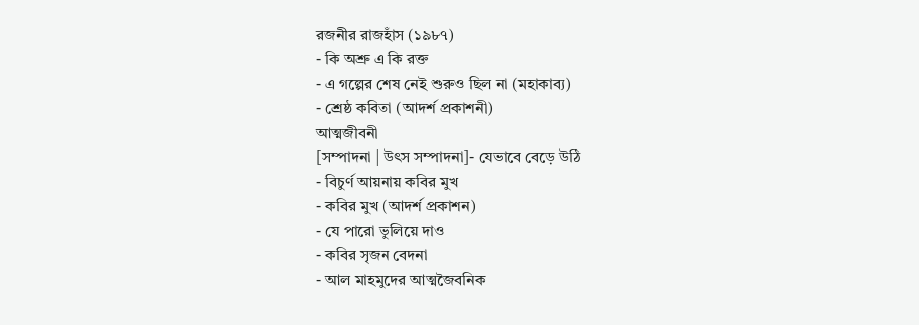রজনীর রাজহাঁস (১৯৮৭)
- কি অশ্রু এ কি রক্ত
- এ গল্পের শেষ নেই শুরুও ছিল না (মহাকাব্য)
- শ্রেষ্ঠ কবিতা (আদর্শ প্রকাশনী)
আত্মজীবনী
[সম্পাদনা | উৎস সম্পাদনা]- যেভাবে বেড়ে উঠি
- বিচুর্ণ আয়নায় কবির মুখ
- কবির মুখ (আদর্শ প্রকাশন)
- যে পারো ভুলিয়ে দাও
- কবির সৃজন বেদনা
- আল মাহমুদের আত্মজৈবনিক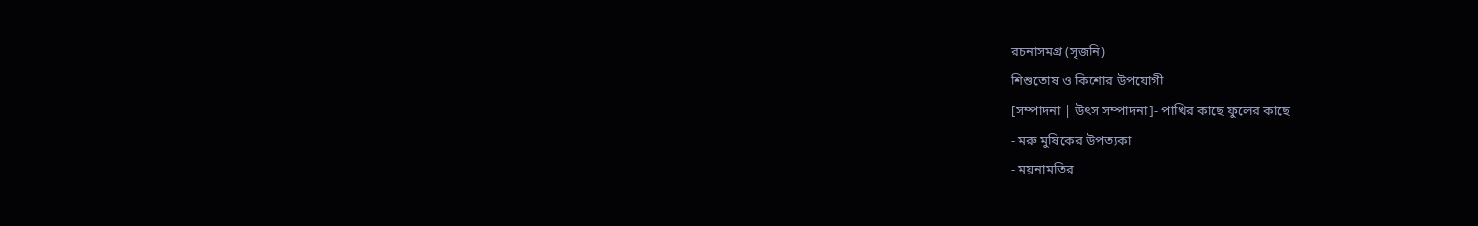রচনাসমগ্র (সৃজনি)
শিশুতোষ ও কিশোর উপযোগী
[সম্পাদনা | উৎস সম্পাদনা]- পাখির কাছে ফুলের কাছে
- মরু মুষিকের উপত্যকা
- ময়নামতির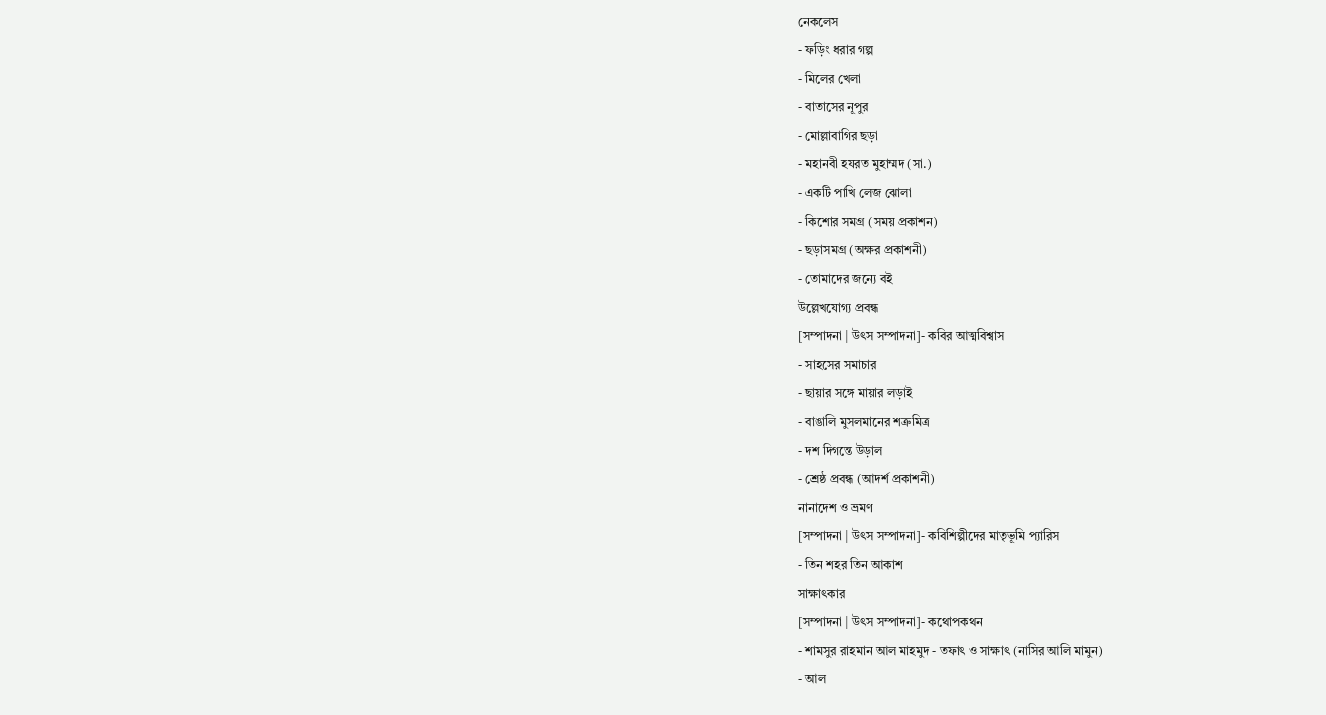নেকলেস
- ফড়িং ধরার গল্প
- মিলের খেলা
- বাতাসের নূপুর
- মোল্লাবাগির ছড়া
- মহানবী হযরত মুহাম্মদ (সা.)
- একটি পাখি লেজ ঝোলা
- কিশোর সমগ্র (সময় প্রকাশন)
- ছড়াসমগ্র (অক্ষর প্রকাশনী)
- তোমাদের জন্যে বই
উল্লেখযোগ্য প্রবন্ধ
[সম্পাদনা | উৎস সম্পাদনা]- কবির আত্মবিশ্বাস
- সাহসের সমাচার
- ছায়ার সঙ্গে মায়ার লড়াই
- বাঙালি মুসলমানের শত্রুমিত্র
- দশ দিগন্তে উড়াল
- শ্রেষ্ঠ প্রবন্ধ (আদর্শ প্রকাশনী)
নানাদেশ ও ভ্রমণ
[সম্পাদনা | উৎস সম্পাদনা]- কবিশিল্পীদের মাতৃভূমি প্যারিস
- তিন শহর তিন আকাশ
সাক্ষাৎকার
[সম্পাদনা | উৎস সম্পাদনা]- কথোপকথন
- শামসুর রাহমান আল মাহমুদ - তফাৎ ও সাক্ষাৎ (নাসির আলি মামুন)
- আল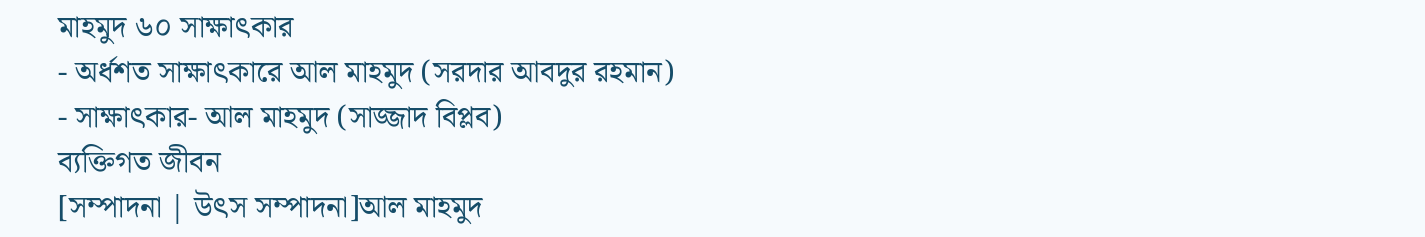মাহমুদ ৬০ সাক্ষাৎকার
- অর্ধশত সাক্ষাৎকারে আল মাহমুদ (সরদার আবদুর রহমান)
- সাক্ষাৎকার- আল মাহমুদ (সাজ্জাদ বিপ্লব)
ব্যক্তিগত জীবন
[সম্পাদনা | উৎস সম্পাদনা]আল মাহমুদ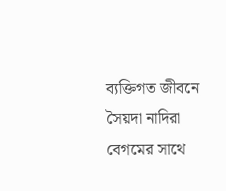ব্যক্তিগত জীবনে সৈয়দা নাদিরা বেগমের সাথে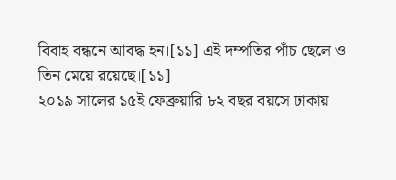বিবাহ বন্ধনে আবদ্ধ হন।[১১] এই দম্পতির পাঁচ ছেলে ও তিন মেয়ে রয়েছে।[১১]
২০১৯ সালের ১৫ই ফেব্রুয়ারি ৮২ বছর বয়সে ঢাকায়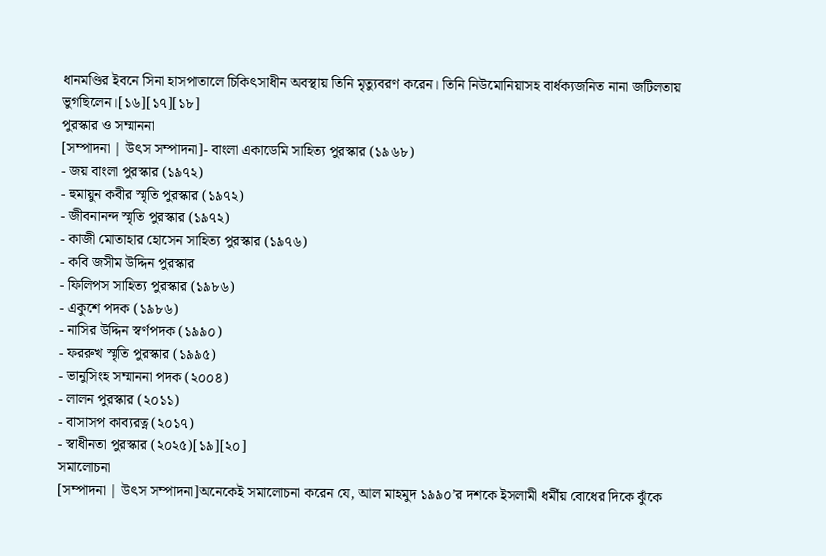ধানমণ্ডির ইবনে সিনা হাসপাতালে চিকিৎসাধীন অবস্থায় তিনি মৃত্যুবরণ করেন। তিনি নিউমোনিয়াসহ বার্ধক্যজনিত নানা জটিলতায় ভুগছিলেন।[১৬][১৭][১৮]
পুরস্কার ও সম্মাননা
[সম্পাদনা | উৎস সম্পাদনা]- বাংলা একাডেমি সাহিত্য পুরস্কার (১৯৬৮)
- জয় বাংলা পুরস্কার (১৯৭২)
- হুমায়ুন কবীর স্মৃতি পুরস্কার (১৯৭২)
- জীবনানন্দ স্মৃতি পুরস্কার (১৯৭২)
- কাজী মোতাহার হোসেন সাহিত্য পুরস্কার (১৯৭৬)
- কবি জসীম উদ্দিন পুরস্কার
- ফিলিপস সাহিত্য পুরস্কার (১৯৮৬)
- একুশে পদক (১৯৮৬)
- নাসির উদ্দিন স্বর্ণপদক (১৯৯০)
- ফররুখ স্মৃতি পুরস্কার (১৯৯৫)
- ভানুসিংহ সম্মাননা পদক (২০০৪)
- লালন পুরস্কার (২০১১)
- বাসাসপ কাব্যরত্ন (২০১৭)
- স্বাধীনতা পুরস্কার (২০২৫)[১৯][২০]
সমালোচনা
[সম্পাদনা | উৎস সম্পাদনা]অনেকেই সমালোচনা করেন যে, আল মাহমুদ ১৯৯০’র দশকে ইসলামী ধর্মীয় বোধের দিকে ঝুঁকে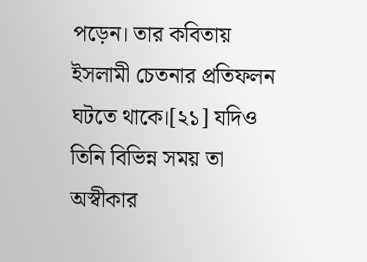পড়েন। তার কবিতায় ইসলামী চেতনার প্রতিফলন ঘটতে থাকে।[২১] যদিও তিনি বিভিন্ন সময় তা অস্বীকার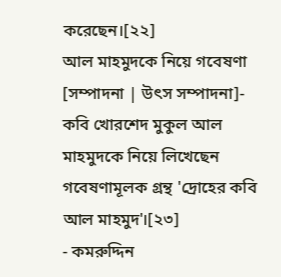করেছেন।[২২]
আল মাহমুদকে নিয়ে গবেষণা
[সম্পাদনা | উৎস সম্পাদনা]- কবি খোরশেদ মুকুল আল মাহমুদকে নিয়ে লিখেছেন গবেষণামূলক গ্রন্থ 'দ্রোহের কবি আল মাহমুদ'।[২৩]
- কমরুদ্দিন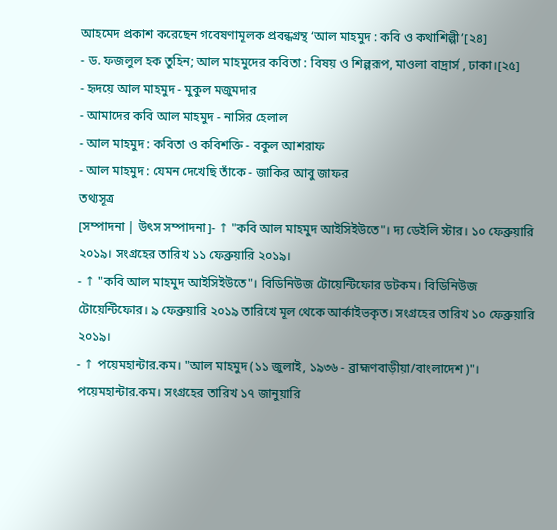আহমেদ প্রকাশ করেছেন গবেষণামূলক প্রবন্ধগ্রন্থ ‘আল মাহমুদ : কবি ও কথাশিল্পী’[২৪]
- ড. ফজলুল হক তুহিন; আল মাহমুদের কবিতা : বিষয় ও শিল্পরূপ, মাওলা বাদ্রার্স , ঢাকা।[২৫]
- হৃদয়ে আল মাহমুদ - মুকুল মজুমদার
- আমাদের কবি আল মাহমুদ - নাসির হেলাল
- আল মাহমুদ : কবিতা ও কবিশক্তি - বকুল আশরাফ
- আল মাহমুদ : যেমন দেখেছি তাঁকে - জাকির আবু জাফর
তথ্যসূত্র
[সম্পাদনা | উৎস সম্পাদনা]- ↑ "কবি আল মাহমুদ আইসিইউতে"। দ্য ডেইলি স্টার। ১০ ফেব্রুয়ারি ২০১৯। সংগ্রহের তারিখ ১১ ফেব্রুয়ারি ২০১৯।
- ↑ "কবি আল মাহমুদ আইসিইউতে"। বিডিনিউজ টোয়েন্টিফোর ডটকম। বিডিনিউজ টোয়েন্টিফোর। ৯ ফেব্রুয়ারি ২০১৯ তারিখে মূল থেকে আর্কাইভকৃত। সংগ্রহের তারিখ ১০ ফেব্রুয়ারি ২০১৯।
- ↑ পয়েমহান্টার.কম। "আল মাহমুদ (১১ জুলাই, ১৯৩৬ - ব্রাহ্মণবাড়ীয়া/বাংলাদেশ)"। পয়েমহান্টার.কম। সংগ্রহের তারিখ ১৭ জানুয়ারি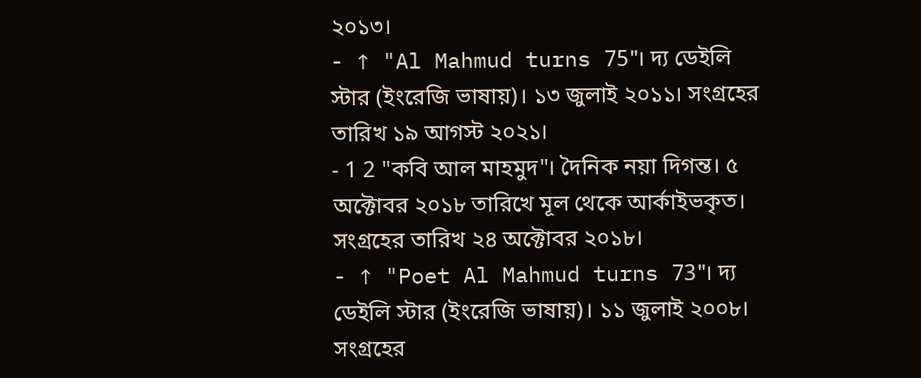২০১৩।
- ↑ "Al Mahmud turns 75"। দ্য ডেইলি স্টার (ইংরেজি ভাষায়)। ১৩ জুলাই ২০১১। সংগ্রহের তারিখ ১৯ আগস্ট ২০২১।
- 1 2 "কবি আল মাহমুদ"। দৈনিক নয়া দিগন্ত। ৫ অক্টোবর ২০১৮ তারিখে মূল থেকে আর্কাইভকৃত। সংগ্রহের তারিখ ২৪ অক্টোবর ২০১৮।
- ↑ "Poet Al Mahmud turns 73"। দ্য ডেইলি স্টার (ইংরেজি ভাষায়)। ১১ জুলাই ২০০৮। সংগ্রহের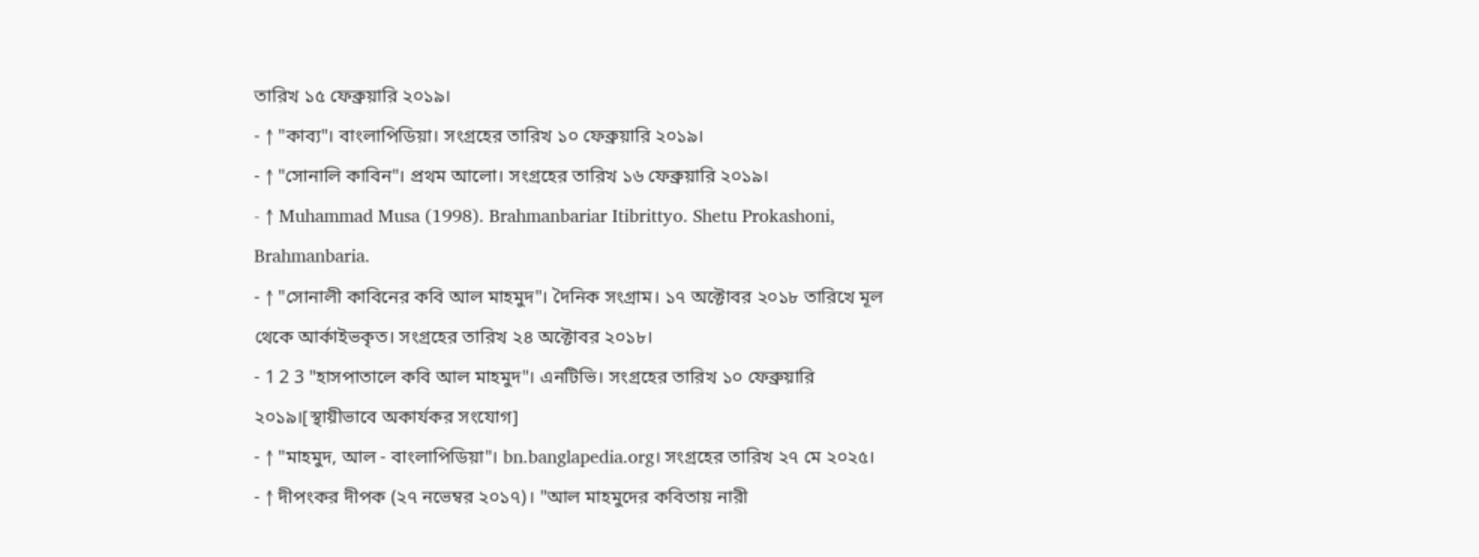তারিখ ১৫ ফেব্রুয়ারি ২০১৯।
- ↑ "কাব্য"। বাংলাপিডিয়া। সংগ্রহের তারিখ ১০ ফেব্রুয়ারি ২০১৯।
- ↑ "সোনালি কাবিন"। প্রথম আলো। সংগ্রহের তারিখ ১৬ ফেব্রুয়ারি ২০১৯।
- ↑ Muhammad Musa (1998). Brahmanbariar Itibrittyo. Shetu Prokashoni, Brahmanbaria.
- ↑ "সোনালী কাবিনের কবি আল মাহমুদ"। দৈনিক সংগ্রাম। ১৭ অক্টোবর ২০১৮ তারিখে মূল থেকে আর্কাইভকৃত। সংগ্রহের তারিখ ২৪ অক্টোবর ২০১৮।
- 1 2 3 "হাসপাতালে কবি আল মাহমুদ"। এনটিভি। সংগ্রহের তারিখ ১০ ফেব্রুয়ারি ২০১৯।[স্থায়ীভাবে অকার্যকর সংযোগ]
- ↑ "মাহমুদ, আল - বাংলাপিডিয়া"। bn.banglapedia.org। সংগ্রহের তারিখ ২৭ মে ২০২৫।
- ↑ দীপংকর দীপক (২৭ নভেম্বর ২০১৭)। "আল মাহমুদের কবিতায় নারী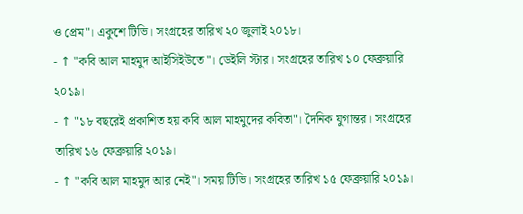ও প্রেম"। একুশে টিভি। সংগ্রহের তারিখ ২০ জুলাই ২০১৮।
- ↑ "কবি আল মাহমুদ আইসিইউতে"। ডেইলি স্টার। সংগ্রহের তারিখ ১০ ফেব্রুয়ারি ২০১৯।
- ↑ "১৮ বছরেই প্রকাশিত হয় কবি আল মাহমুদের কবিতা"। দৈনিক যুগান্তর। সংগ্রহের তারিখ ১৬ ফেব্রুয়ারি ২০১৯।
- ↑ "কবি আল মাহমুদ আর নেই"। সময় টিভি। সংগ্রহের তারিখ ১৫ ফেব্রুয়ারি ২০১৯।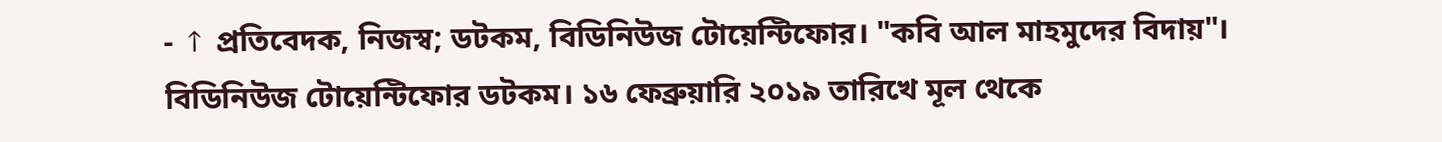- ↑ প্রতিবেদক, নিজস্ব; ডটকম, বিডিনিউজ টোয়েন্টিফোর। "কবি আল মাহমুদের বিদায়"। বিডিনিউজ টোয়েন্টিফোর ডটকম। ১৬ ফেব্রুয়ারি ২০১৯ তারিখে মূল থেকে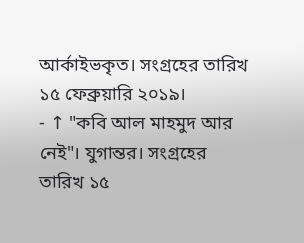আর্কাইভকৃত। সংগ্রহের তারিখ ১৫ ফেব্রুয়ারি ২০১৯।
- ↑ "কবি আল মাহমুদ আর নেই"। যুগান্তর। সংগ্রহের তারিখ ১৫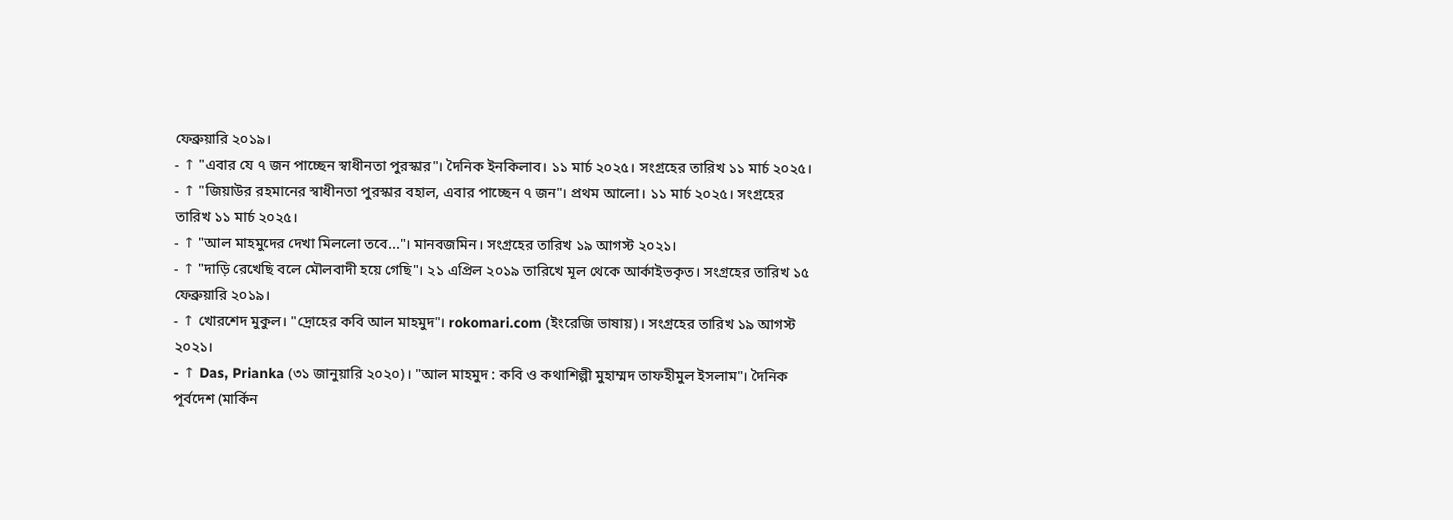ফেব্রুয়ারি ২০১৯।
- ↑ "এবার যে ৭ জন পাচ্ছেন স্বাধীনতা পুরস্কার"। দৈনিক ইনকিলাব। ১১ মার্চ ২০২৫। সংগ্রহের তারিখ ১১ মার্চ ২০২৫।
- ↑ "জিয়াউর রহমানের স্বাধীনতা পুরস্কার বহাল, এবার পাচ্ছেন ৭ জন"। প্রথম আলো। ১১ মার্চ ২০২৫। সংগ্রহের তারিখ ১১ মার্চ ২০২৫।
- ↑ "আল মাহমুদের দেখা মিললো তবে..."। মানবজমিন। সংগ্রহের তারিখ ১৯ আগস্ট ২০২১।
- ↑ "দাড়ি রেখেছি বলে মৌলবাদী হয়ে গেছি"। ২১ এপ্রিল ২০১৯ তারিখে মূল থেকে আর্কাইভকৃত। সংগ্রহের তারিখ ১৫ ফেব্রুয়ারি ২০১৯।
- ↑ খোরশেদ মুকুল। "দ্রোহের কবি আল মাহমুদ"। rokomari.com (ইংরেজি ভাষায়)। সংগ্রহের তারিখ ১৯ আগস্ট ২০২১।
- ↑ Das, Prianka (৩১ জানুয়ারি ২০২০)। "আল মাহমুদ : কবি ও কথাশিল্পী মুহাম্মদ তাফহীমুল ইসলাম"। দৈনিক পূর্বদেশ (মার্কিন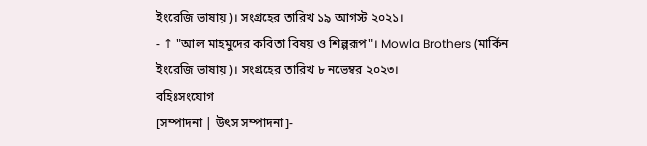ইংরেজি ভাষায়)। সংগ্রহের তারিখ ১৯ আগস্ট ২০২১।
- ↑ "আল মাহমুদের কবিতা বিষয় ও শিল্পরূপ"। Mowla Brothers (মার্কিন ইংরেজি ভাষায়)। সংগ্রহের তারিখ ৮ নভেম্বর ২০২৩।
বহিঃসংযোগ
[সম্পাদনা | উৎস সম্পাদনা]-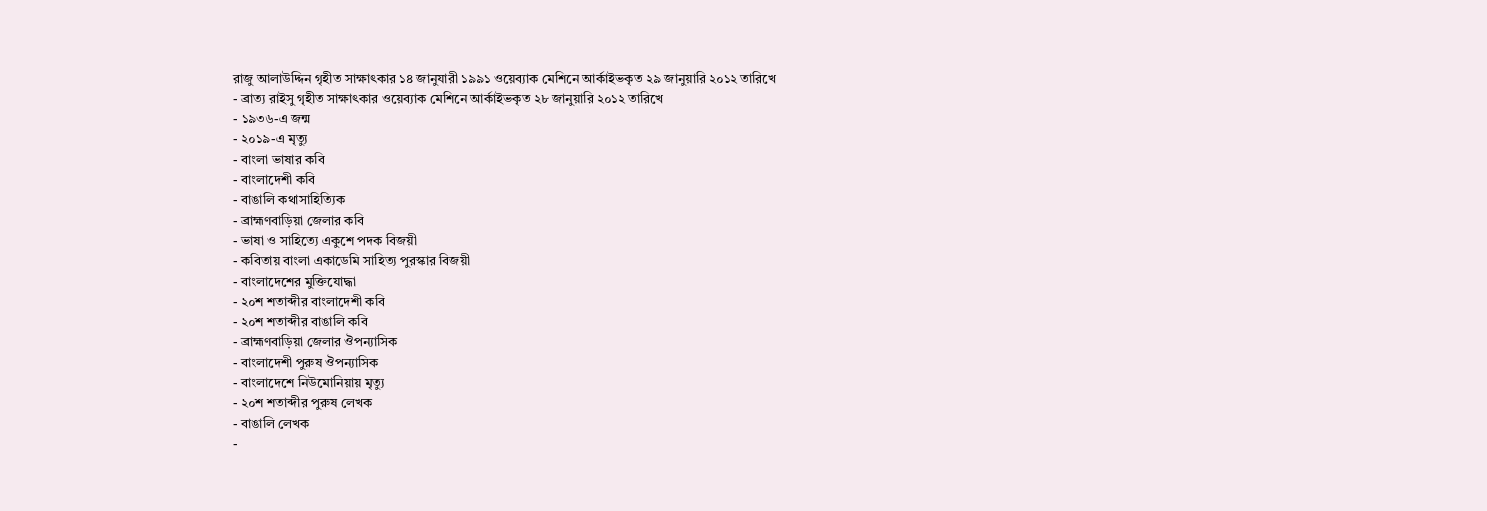রাজু আলাউদ্দিন গৃহীত সাক্ষাৎকার ১৪ জানুযারী ১৯৯১ ওয়েব্যাক মেশিনে আর্কাইভকৃত ২৯ জানুয়ারি ২০১২ তারিখে
- ব্রাত্য রাইসু গৃহীত সাক্ষাৎকার ওয়েব্যাক মেশিনে আর্কাইভকৃত ২৮ জানুয়ারি ২০১২ তারিখে
- ১৯৩৬-এ জন্ম
- ২০১৯-এ মৃত্যু
- বাংলা ভাষার কবি
- বাংলাদেশী কবি
- বাঙালি কথাসাহিত্যিক
- ব্রাহ্মণবাড়িয়া জেলার কবি
- ভাষা ও সাহিত্যে একুশে পদক বিজয়ী
- কবিতায় বাংলা একাডেমি সাহিত্য পুরস্কার বিজয়ী
- বাংলাদেশের মুক্তিযোদ্ধা
- ২০শ শতাব্দীর বাংলাদেশী কবি
- ২০শ শতাব্দীর বাঙালি কবি
- ব্রাহ্মণবাড়িয়া জেলার ঔপন্যাসিক
- বাংলাদেশী পুরুষ ঔপন্যাসিক
- বাংলাদেশে নিউমোনিয়ায় মৃত্যু
- ২০শ শতাব্দীর পুরুষ লেখক
- বাঙালি লেখক
-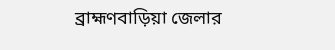ব্রাহ্মণবাড়িয়া জেলার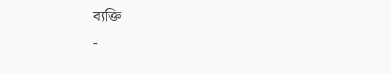ব্যক্তি
-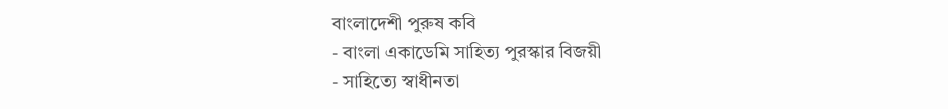বাংলাদেশী পুরুষ কবি
- বাংলা একাডেমি সাহিত্য পুরস্কার বিজয়ী
- সাহিত্যে স্বাধীনতা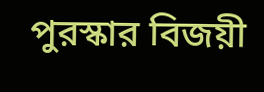পুরস্কার বিজয়ী